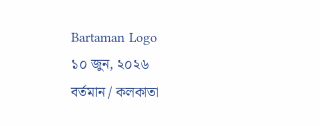Bartaman Logo
১০ জুন, ২০২৬
বর্তমান / কলকাতা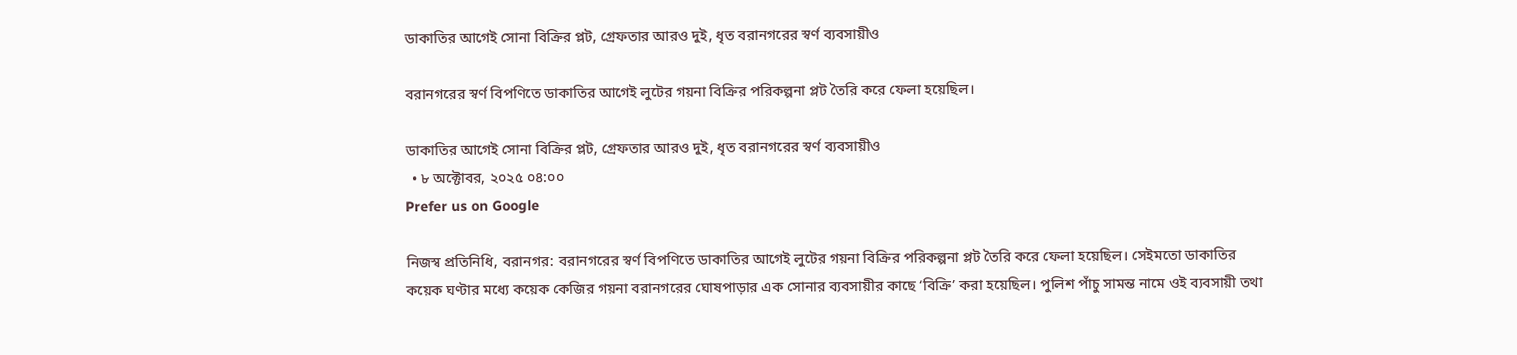ডাকাতির আগেই সোনা বিক্রির প্লট, গ্রেফতার আরও দুই, ধৃত বরানগরের স্বর্ণ ব্যবসায়ীও

বরানগরের স্বর্ণ বিপণিতে ডাকাতির আগেই লুটের গয়না বিক্রির পরিকল্পনা প্লট তৈরি করে ফেলা হয়েছিল।

ডাকাতির আগেই সোনা বিক্রির প্লট, গ্রেফতার আরও দুই, ধৃত বরানগরের স্বর্ণ ব্যবসায়ীও
  • ৮ অক্টোবর, ২০২৫ ০৪:০০
Prefer us on Google

নিজস্ব প্রতিনিধি, বরানগর: বরানগরের স্বর্ণ বিপণিতে ডাকাতির আগেই লুটের গয়না বিক্রির পরিকল্পনা প্লট তৈরি করে ফেলা হয়েছিল। সেইমতো ডাকাতির কয়েক ঘণ্টার মধ্যে কয়েক কেজির গয়না বরানগরের ঘোষপাড়ার এক সোনার ব্যবসায়ীর কাছে ‘বিক্রি’ করা হয়েছিল। পুলিশ পাঁচু সামন্ত নামে ওই ব্যবসায়ী তথা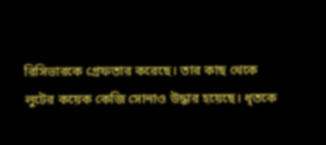রিসিভারকে গ্রেফতার করেছে। তার কাছ থেকে লুটের কয়েক কেজি সোনাও উদ্ধার হয়েছে। ধৃতকে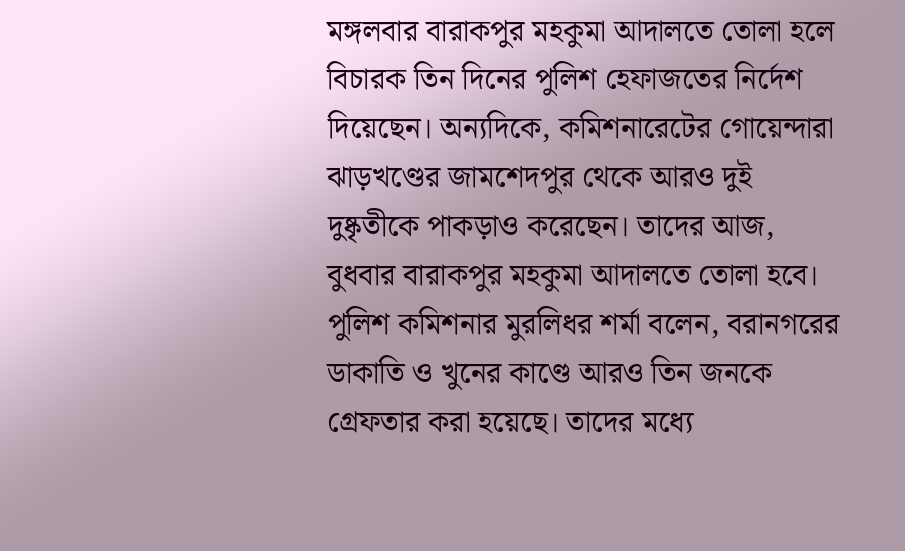মঙ্গলবার বারাকপুর মহকুমা আদালতে তোলা হলে বিচারক তিন দিনের পুলিশ হেফাজতের নির্দেশ দিয়েছেন। অন্যদিকে, কমিশনারেটের গোয়েন্দারা ঝাড়খণ্ডের জামশেদপুর থেকে আরও দুই দুষ্কৃতীকে পাকড়াও করেছেন। তাদের আজ, বুধবার বারাকপুর মহকুমা আদালতে তোলা হবে। পুলিশ কমিশনার মুরলিধর শর্মা বলেন, বরানগরের ডাকাতি ও খুনের কাণ্ডে আরও তিন জনকে গ্রেফতার করা হয়েছে। তাদের মধ্যে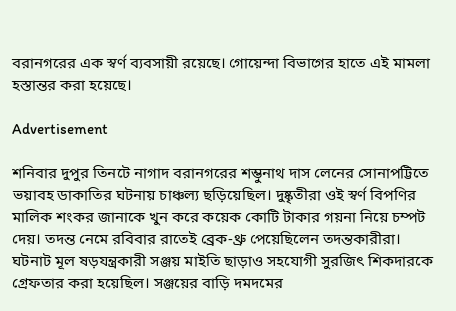বরানগরের এক স্বর্ণ ব্যবসায়ী রয়েছে। গোয়েন্দা বিভাগের হাতে এই মামলা হস্তান্তর করা হয়েছে।

Advertisement

শনিবার দুপুর তিনটে নাগাদ বরানগরের শম্ভুনাথ দাস লেনের সোনাপট্টিতে ভয়াবহ ডাকাতির ঘটনায় চাঞ্চল্য ছড়িয়েছিল। দুষ্কৃতীরা ওই স্বর্ণ বিপণির মালিক শংকর জানাকে খুন করে কয়েক কোটি টাকার গয়না নিয়ে চম্পট দেয়। তদন্ত নেমে রবিবার রাতেই ব্রেক-থ্রু পেয়েছিলেন তদন্তকারীরা। ঘটনাট মূল ষড়যন্ত্রকারী সঞ্জয় মাইতি ছাড়াও সহযোগী সুরজিৎ শিকদারকে গ্রেফতার করা হয়েছিল। সঞ্জয়ের বাড়ি দমদমের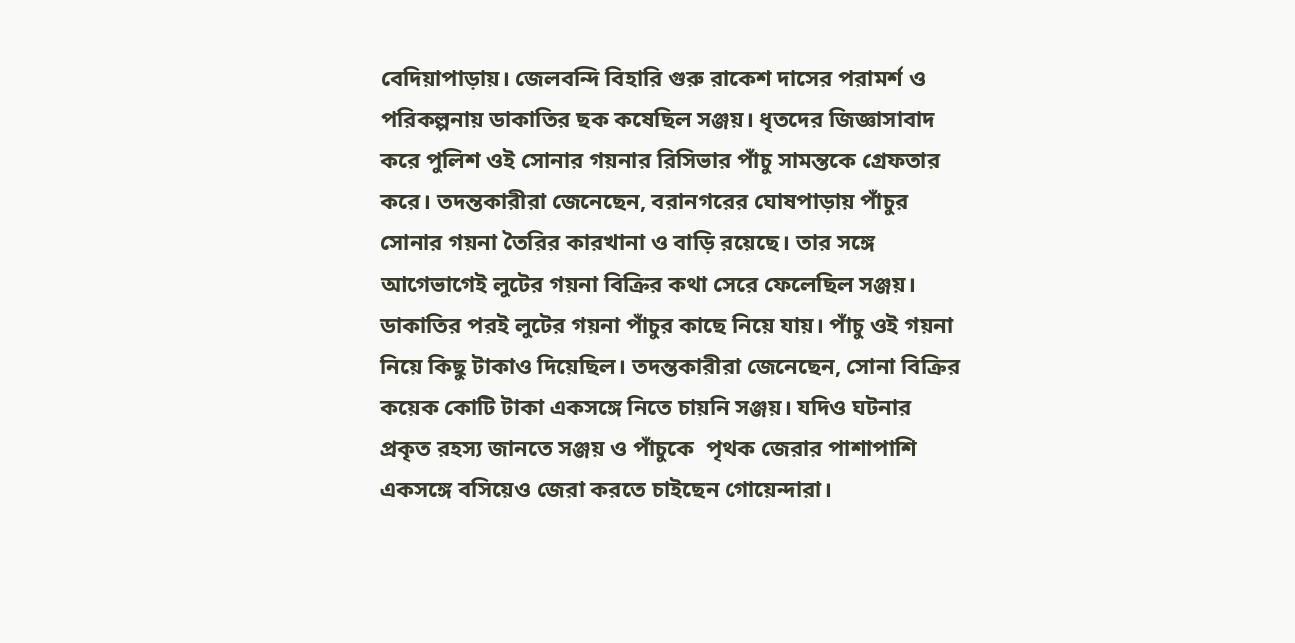বেদিয়াপাড়ায়। জেলবন্দি বিহারি গুরু রাকেশ দাসের পরামর্শ ও পরিকল্পনায় ডাকাতির ছক কষেছিল সঞ্জয়। ধৃতদের জিজ্ঞাসাবাদ করে পুলিশ ওই সোনার গয়নার রিসিভার পাঁচু সামন্তকে গ্রেফতার করে। তদন্তকারীরা জেনেছেন, বরানগরের ঘোষপাড়ায় পাঁচুর সোনার গয়না তৈরির কারখানা ও বাড়ি রয়েছে। তার সঙ্গে আগেভাগেই লুটের গয়না বিক্রির কথা সেরে ফেলেছিল সঞ্জয়। ডাকাতির পরই লুটের গয়না পাঁচুর কাছে নিয়ে যায়। পাঁচু ওই গয়না নিয়ে কিছু টাকাও দিয়েছিল। তদন্তকারীরা জেনেছেন, সোনা বিক্রির কয়েক কোটি টাকা একসঙ্গে নিতে চায়নি সঞ্জয়। যদিও ঘটনার প্রকৃত রহস্য জানতে সঞ্জয় ও পাঁচুকে  পৃথক জেরার পাশাপাশি একসঙ্গে বসিয়েও জেরা করতে চাইছেন গোয়েন্দারা।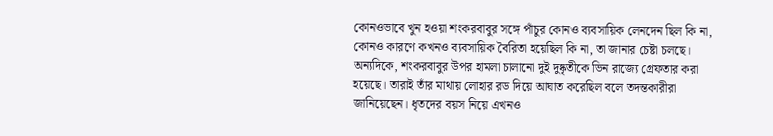কোনওভাবে খুন হওয়া শংকরবাবুর সঙ্গে পাঁচুর কোনও ব্যবসায়িক লেনদেন ছিল কি না, কোনও কারণে কখনও ব্যবসায়িক বৈরিতা হয়েছিল কি না, তা জানার চেষ্টা চলছে। অন্যদিকে, শংকরবাবুর উপর হামলা চালানো দুই দুষ্কৃতীকে ভিন রাজ্যে গ্রেফতার করা হয়েছে। তারাই তাঁর মাথায় লোহার রড দিয়ে আঘাত করেছিল বলে তদন্তকারীরা জানিয়েছেন। ধৃতদের বয়স নিয়ে এখনও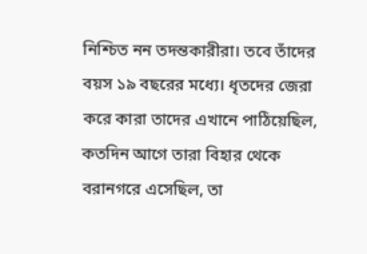নিশ্চিত নন তদন্তকারীরা। তবে তাঁদের বয়স ১৯ বছরের মধ্যে। ধৃতদের জেরা করে কারা তাদের এখানে পাঠিয়েছিল, কতদিন আগে তারা বিহার থেকে বরানগরে এসেছিল, তা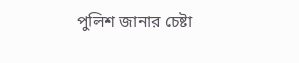পুলিশ জানার চেষ্টা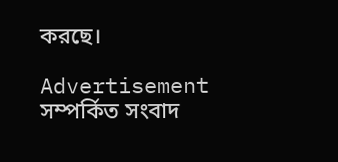করছে।

Advertisement
সম্পর্কিত সংবাদ